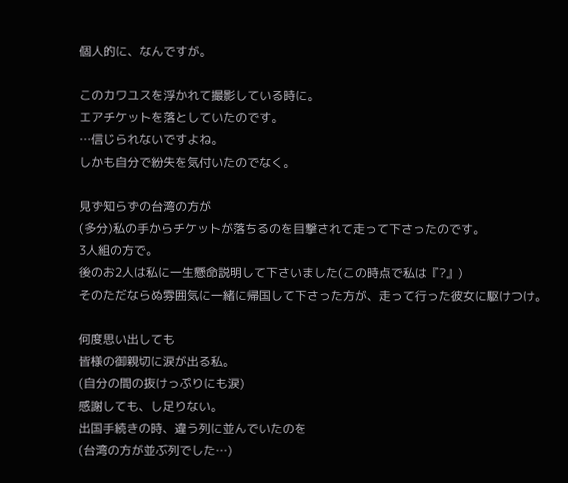個人的に、なんですが。

このカワユスを浮かれて撮影している時に。
エアチケットを落としていたのです。
…信じられないですよね。
しかも自分で紛失を気付いたのでなく。

見ず知らずの台湾の方が
(多分)私の手からチケットが落ちるのを目撃されて走って下さったのです。
3人組の方で。
後のお2人は私に一生懸命説明して下さいました(この時点で私は『?』)
そのただならぬ雰囲気に一緒に帰国して下さった方が、走って行った彼女に駆けつけ。

何度思い出しても
皆様の御親切に涙が出る私。
(自分の間の抜けっぷりにも涙)
感謝しても、し足りない。
出国手続きの時、違う列に並んでいたのを
(台湾の方が並ぶ列でした…)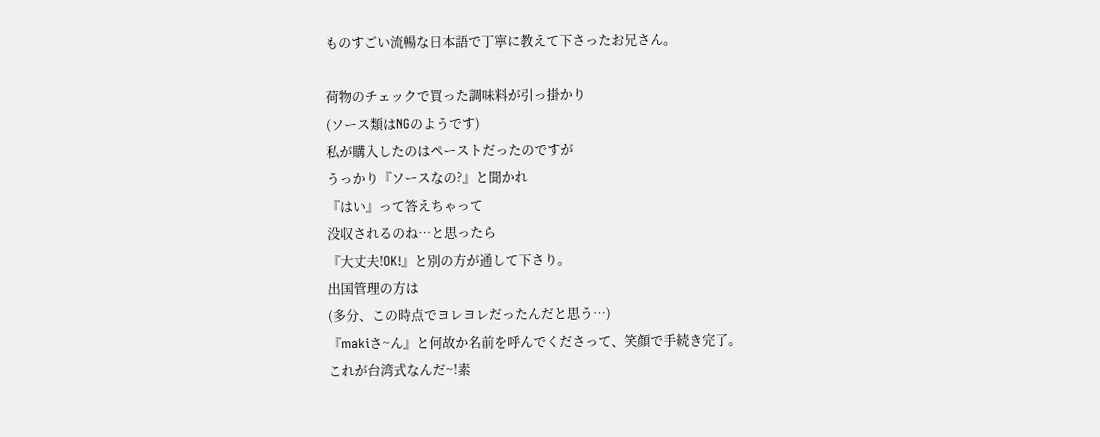ものすごい流暢な日本語で丁寧に教えて下さったお兄さん。

荷物のチェックで買った調味料が引っ掛かり
(ソース類はNGのようです)
私が購入したのはペーストだったのですが
うっかり『ソースなの?』と聞かれ
『はい』って答えちゃって
没収されるのね…と思ったら
『大丈夫!OK!』と別の方が通して下さり。
出国管理の方は
(多分、この時点でヨレヨレだったんだと思う…)
『makiさ~ん』と何故か名前を呼んでくださって、笑顔で手続き完了。
これが台湾式なんだ~!素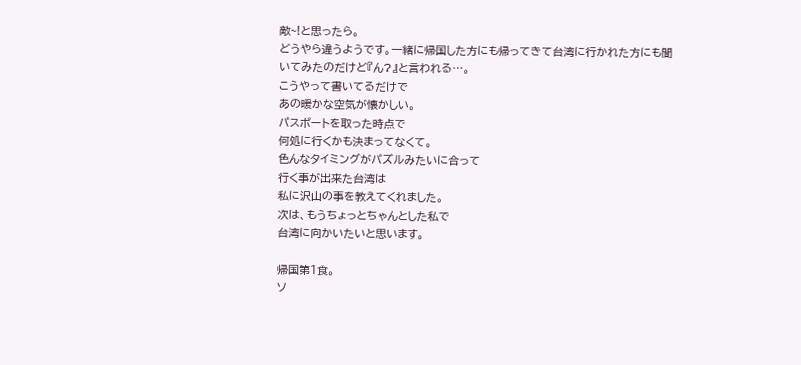敵~!と思ったら。
どうやら違うようです。一緒に帰国した方にも帰ってきて台湾に行かれた方にも聞いてみたのだけど『ん?』と言われる…。
こうやって書いてるだけで
あの暖かな空気が懐かしい。
パスポートを取った時点で
何処に行くかも決まってなくて。
色んなタイミングがパズルみたいに合って
行く事が出来た台湾は
私に沢山の事を教えてくれました。
次は、もうちょっとちゃんとした私で
台湾に向かいたいと思います。

帰国第1食。
ソ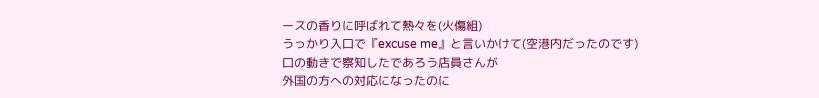ースの香りに呼ばれて熱々を(火傷組)
うっかり入口で『excuse me』と言いかけて(空港内だったのです)
口の動きで察知したであろう店員さんが
外国の方への対応になったのに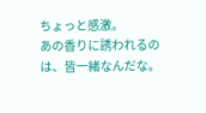ちょっと感激。
あの香りに誘われるのは、皆一緒なんだな。